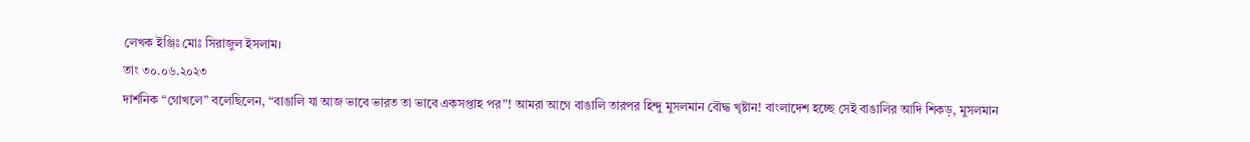লেখক ইঞ্জিঃ মোঃ সিরাজুল ইসলাম।
তাং ৩০.০৬.২০২৩
দার্শনিক “গোখলে” বলেছিলেন, “বাঙালি যা আজ ভাবে ভারত তা ভাবে একসপ্তাহ পর”! আমরা আগে বাঙালি তারপর হিন্দু মুসলমান বৌদ্ধ খৃষ্টান! বাংলাদেশ হচ্ছে সেই বাঙালির আদি শিকড়, মুসলমান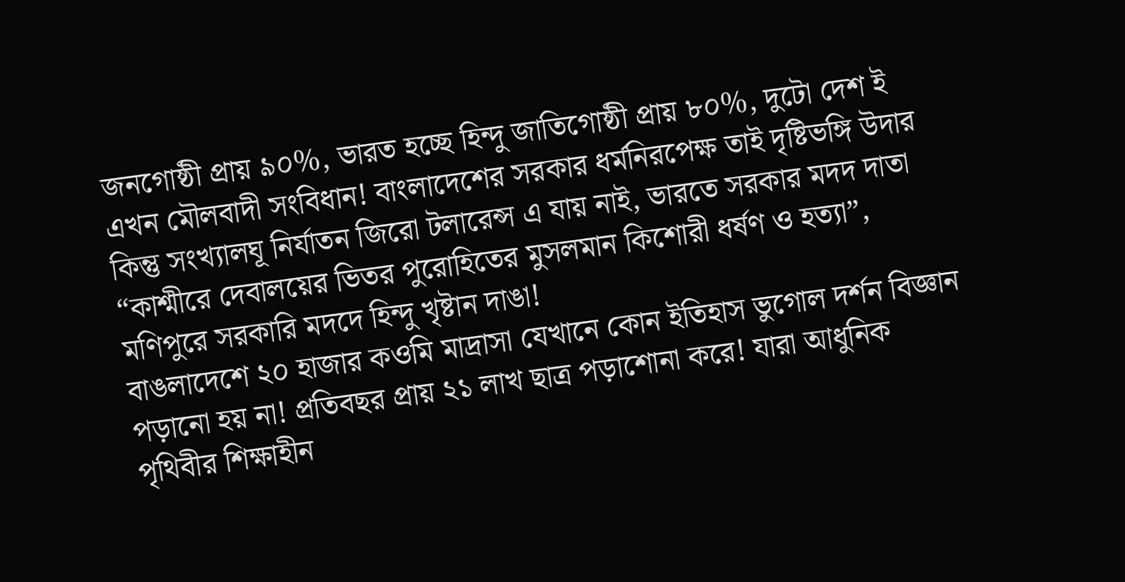জনগোষ্ঠী প্রায় ৯০%, ভারত হচ্ছে হিন্দু জাতিগোষ্ঠী প্রায় ৮০%, দুটো দেশ ই এখন মৌলবাদী সংবিধান! বাংলাদেশের সরকার ধর্মনিরপেক্ষ তাই দৃষ্টিভঙ্গি উদার কিন্তু সংখ্যালঘূ নির্যাতন জিরো টলারেন্স এ যায় নাই, ভারতে সরকার মদদ দাতা “কাশ্মীরে দেবালয়ের ভিতর পুরোহিতের মুসলমান কিশোরী ধর্ষণ ও হত্যা”, মণিপুরে সরকারি মদদে হিন্দু খৃষ্টান দাঙা!
বাঙলাদেশে ২০ হাজার কওমি মাদ্রাসা যেখানে কোন ইতিহাস ভুগোল দর্শন বিজ্ঞান পড়ানো হয় না! প্রতিবছর প্রায় ২১ লাখ ছাত্র পড়াশোনা করে! যারা আধুনিক পৃথিবীর শিক্ষাহীন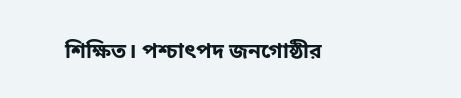শিক্ষিত। পশ্চাৎপদ জনগোষ্ঠীর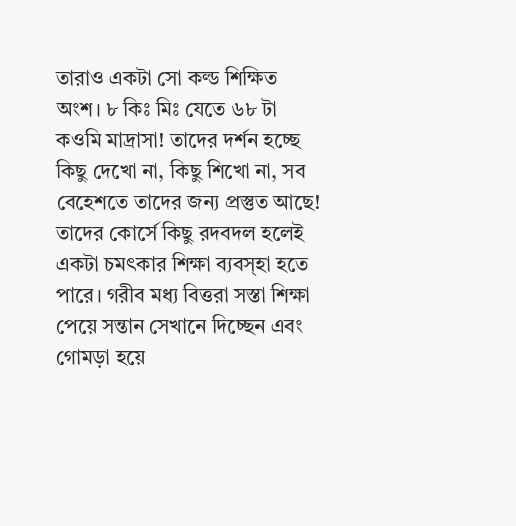তারাও একটা সো কল্ড শিক্ষিত অংশ। ৮ কিঃ মিঃ যেতে ৬৮ টা কওমি মাদ্রাসা! তাদের দর্শন হচ্ছে কিছু দেখো না, কিছু শিখো না, সব বেহেশতে তাদের জন্য প্রস্তুত আছে! তাদের কোর্সে কিছু রদবদল হলেই একটা চমৎকার শিক্ষা ব্যবস্হা হতে পারে। গরীব মধ্য বিত্তরা সস্তা শিক্ষা পেয়ে সন্তান সেখানে দিচ্ছেন এবং গোমড়া হয়ে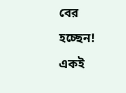বের হচ্ছেন! একই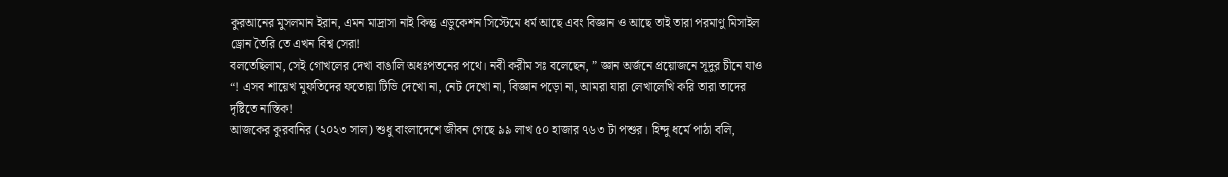কুরআনের মুসলমান ইরান, এমন মাদ্রাসা নাই কিন্তু এডুকেশন সিস্টেমে ধর্ম আছে এবং বিজ্ঞান ও আছে তাই তারা পরমাণু মিসাইল ড্রোন তৈরি তে এখন বিশ্ব সেরা!
বলতেছিলাম, সেই গোখলের দেখা বাঙালি অধঃপতনের পথে। নবী করীম সঃ বলেছেন, ” জ্ঞান অর্জনে প্রয়োজনে সূদুর চীনে যাও “! এসব শায়েখ মুফতিদের ফতোয়া টিভি দেখো না, নেট দেখো না, বিজ্ঞান পড়ো না, আমরা যারা লেখালেখি করি তারা তাদের দৃষ্টিতে নাস্তিক!
আজকের কুরবানির (২০২৩ সাল) শুধু বাংলাদেশে জীবন গেছে ৯৯ লাখ ৫০ হাজার ৭৬৩ টা পশুর। হিন্দু ধর্মে পাঠা বলি,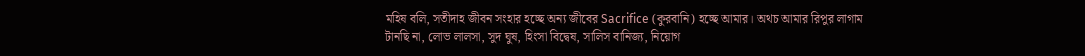মহিষ বলি, সতীদাহ জীবন সংহার হচ্ছে অন্য জীবের Sacrifice (কুরবানি) হচ্ছে আমার। অথচ আমার রিপুর লাগাম টানছি না, লোভ লালসা, সুদ ঘুষ, হিংসা বিদ্বেষ, সালিস বানিজ্য, নিয়োগ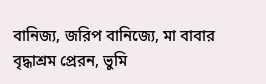বানিজ্য, জরিপ বানিজ্যে, মা বাবার বৃদ্ধাশ্রম প্রেরন, ভুমি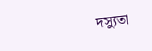দস্যুতা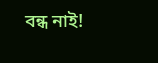বন্ধ নাই!